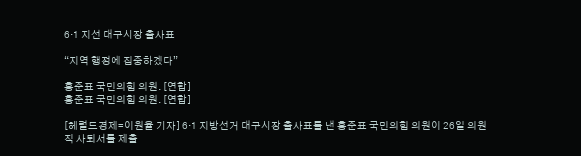6·1 지선 대구시장 출사표

“지역 행정에 집중하겠다”

홍준표 국민의힘 의원. [연합]
홍준표 국민의힘 의원. [연합]

[헤럴드경제=이원율 기자] 6·1 지방선거 대구시장 출사표를 낸 홍준표 국민의힘 의원이 26일 의원직 사퇴서를 제출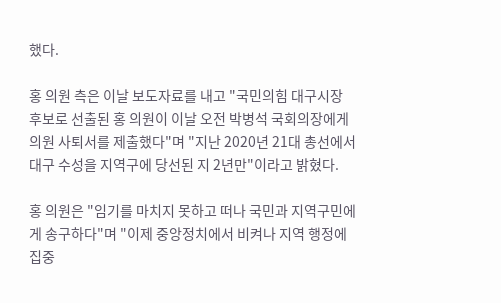했다.

홍 의원 측은 이날 보도자료를 내고 "국민의힘 대구시장 후보로 선출된 홍 의원이 이날 오전 박병석 국회의장에게 의원 사퇴서를 제출했다"며 "지난 2020년 21대 총선에서 대구 수성을 지역구에 당선된 지 2년만"이라고 밝혔다.

홍 의원은 "임기를 마치지 못하고 떠나 국민과 지역구민에게 송구하다"며 "이제 중앙정치에서 비켜나 지역 행정에 집중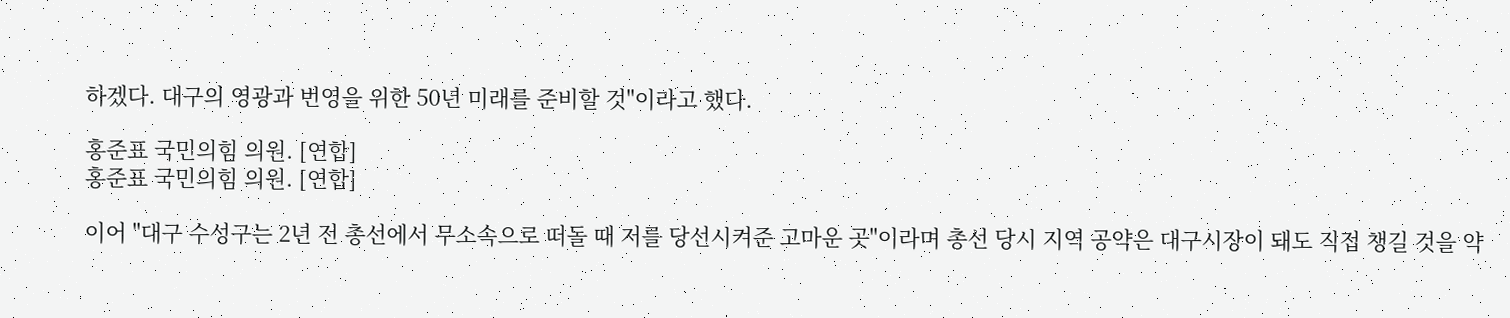하겠다. 대구의 영광과 번영을 위한 50년 미래를 준비할 것"이라고 했다.

홍준표 국민의힘 의원. [연합]
홍준표 국민의힘 의원. [연합]

이어 "대구 수성구는 2년 전 총선에서 무소속으로 떠돌 때 저를 당선시켜준 고마운 곳"이라며 총선 당시 지역 공약은 대구시장이 돼도 직접 챙길 것을 약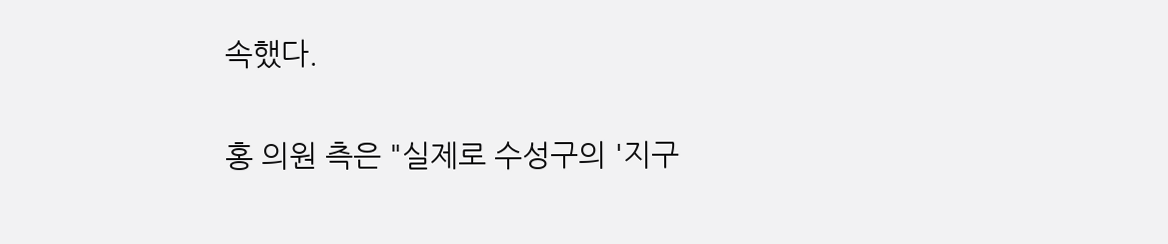속했다.

홍 의원 측은 "실제로 수성구의 '지구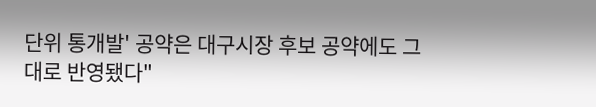단위 통개발' 공약은 대구시장 후보 공약에도 그대로 반영됐다"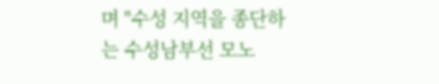며 "수성 지역을 종단하는 수성남부선 모노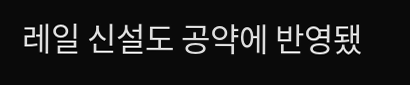레일 신설도 공약에 반영됐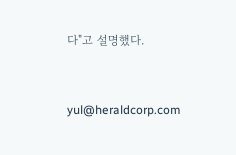다"고 설명했다.


yul@heraldcorp.com